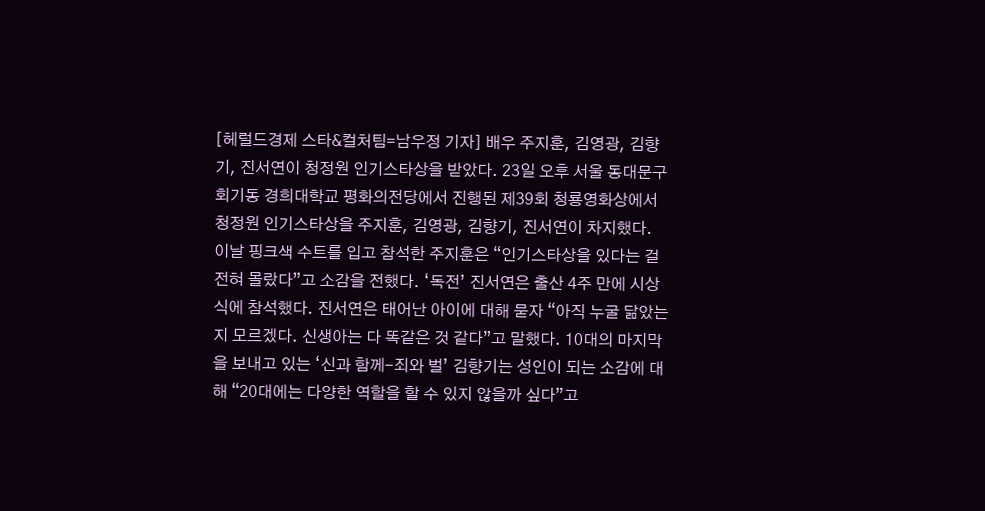[헤럴드경제 스타&컬처팀=남우정 기자] 배우 주지훈, 김영광, 김향기, 진서연이 청정원 인기스타상을 받았다. 23일 오후 서울 동대문구 회기동 경희대학교 평화의전당에서 진행된 제39회 청룡영화상에서 청정원 인기스타상을 주지훈, 김영광, 김향기, 진서연이 차지했다. 이날 핑크색 수트를 입고 참석한 주지훈은 “인기스타상을 있다는 걸 전혀 몰랐다”고 소감을 전했다. ‘독전’ 진서연은 출산 4주 만에 시상식에 참석했다. 진서연은 태어난 아이에 대해 묻자 “아직 누굴 닮았는지 모르겠다. 신생아는 다 똑같은 것 같다”고 말했다. 10대의 마지막을 보내고 있는 ‘신과 함께-죄와 벌’ 김향기는 성인이 되는 소감에 대해 “20대에는 다양한 역할을 할 수 있지 않을까 싶다”고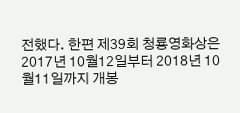전했다. 한편 제39회 청룡영화상은 2017년 10월12일부터 2018년 10월11일까지 개봉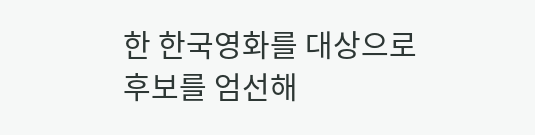한 한국영화를 대상으로 후보를 엄선해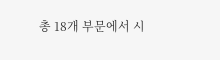총 18개 부문에서 시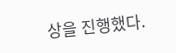상을 진행했다.